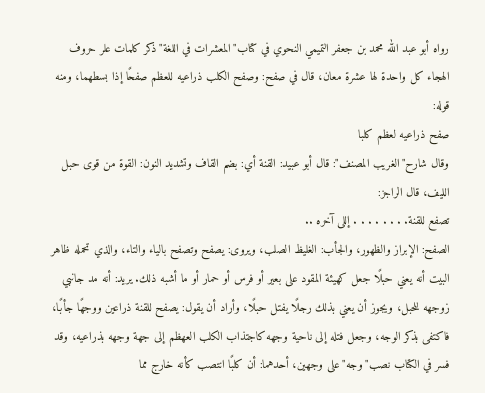رواه أبو عبد الله محمد بن جعفر التميمي النحوي في كتاب"المعشرات في اللغة"ذكر كلمات علر حروف الهجاء كل واحدة لها عشرة معان، قال في صفح: وصفح الكلب ذراعيه للعظم صفحًا إذا بسطهما، ومنه قوله:
صفح ذراعيه لعظم كلبا
وقال شارح"الغريب المصنف": قال أبو عبيد: القنة أي: بضم القاف وتشديد النون: القوة من قوى حبل الليف، قال الراجز:
تصفع للقنة. . . . . . . . إللى آخره ..
الصفح: الإبراز والظهور، والجأب: الغليظ الصلب، ويروى: يصفح وتصفح بالياء والتاء، والذي تحمله ظاهر البيت أنه يعني حبلًا جعل كهيئة المقود على بعير أو فرس أو حمار أو ما أشبه ذلك. يريد: أنه مد جانبي زوجهه للحبل، ويجوز أن يعني بذلك رجلًا يفتل حبلًا، وأراد أن يقول: يصفح للقنة ذراعين ووجهًا جأبًا، فاكتفى بذكر الوجه، وجعل فتله إلى ناحية وجهه كاجتذاب الكلب العهظم إلى جهة وجهه بذراعيه، وقد فسر في الكتاب نصب"وجه"على وجهين، أحدهما: أن كلبًا انتصب كأنه خارج مما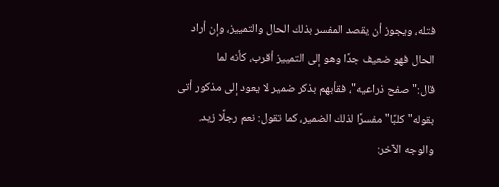فتله، ويجوز أن يقصد المفسر بذلك الحال والتمييز، وإن أراد الحال فهو ضعيف جدًا وهو إلى التمييز أقرب، كأنه لما قال:"صفح ذراعيه"، فقأبهم بذكر ضمير لا يعود إلى مذكور أتى بقوله"كلبًا"مفسرًا لذلك الضمير، كما تقول: نعم رجلًا زيد. والوجه الآخر: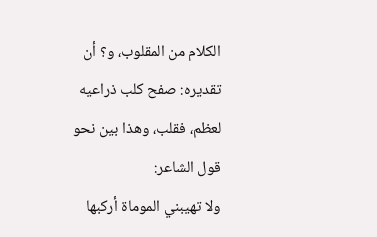الكلام من المقلوب، و؟ أن تقديره: صفح كلب ذراعيه لعظم، فقلب، وهذا بين نحو قول الشاعر:
ولا تهيبني الموماة أركبها